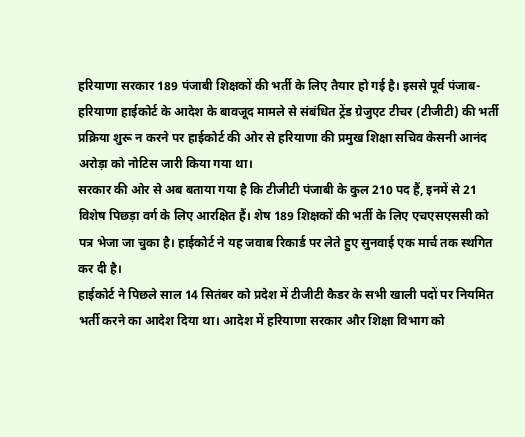हरियाणा सरकार 189 पंजाबी शिक्षकों की भर्ती के लिए तैयार हो गई है। इससे पूर्व पंजाब-हरियाणा हाईकोर्ट के आदेश के बावजूद मामले से संबंधित ट्रेंड ग्रेजुएट टीचर (टीजीटी) की भर्ती प्रक्रिया शुरू न करने पर हाईकोर्ट की ओर से हरियाणा की प्रमुख शिक्षा सचिव केसनी आनंद अरोड़ा को नोटिस जारी किया गया था।
सरकार की ओर से अब बताया गया है कि टीजीटी पंजाबी के कुल 210 पद हैं, इनमें से 21 विशेष पिछड़ा वर्ग के लिए आरक्षित हैं। शेष 189 शिक्षकों की भर्ती के लिए एचएसएससी को पत्र भेजा जा चुका है। हाईकोर्ट ने यह जवाब रिकार्ड पर लेते हुए सुनवाई एक मार्च तक स्थगित कर दी है।
हाईकोर्ट ने पिछले साल 14 सितंबर को प्रदेश में टीजीटी कैडर के सभी खाली पदों पर नियमित भर्ती करने का आदेश दिया था। आदेश में हरियाणा सरकार और शिक्षा विभाग को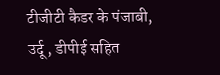टीजीटी कैडर के पंजाबी, उर्दू, डीपीई सहित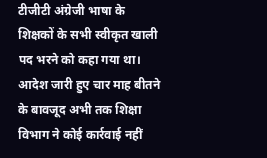टीजीटी अंग्रेजी भाषा के शिक्षकों के सभी स्वीकृत खाली पद भरने को कहा गया था।
आदेश जारी हुए चार माह बीतने के बावजूद अभी तक शिक्षा विभाग ने कोई कार्रवाई नहीं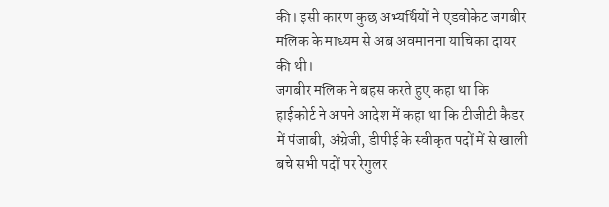की। इसी कारण कुछ अभ्यर्थियों ने एडवोकेट जगबीर मलिक के माध्यम से अब अवमानना याचिका दायर की थी।
जगबीर मलिक ने बहस करते हुए कहा था कि हाईकोर्ट ने अपने आदेश में कहा था कि टीजीटी कैडर में पंजाबी, अंग्रेजी, डीपीई के स्वीकृत पदों में से खाली बचे सभी पदों पर रेगुलर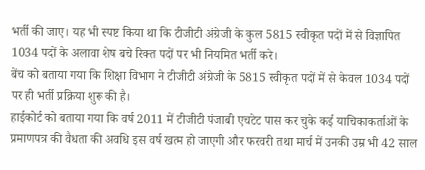भर्ती की जाए। यह भी स्पष्ट किया था कि टीजीटी अंग्रेजी के कुल 5815 स्वीकृत पदों में से विज्ञापित 1034 पदों के अलावा शेष बचे रिक्त पदों पर भी नियमित भर्ती करे।
बेंच को बताया गया कि शिक्षा विभाग ने टीजीटी अंग्रेजी के 5815 स्वीकृत पदों में से केवल 1034 पदों पर ही भर्ती प्रक्रिया शुरू की है।
हाईकोर्ट को बताया गया कि वर्ष 2011 में टीजीटी पंजाबी एचटेट पास कर चुके कई याचिकाकर्ताओं के प्रमाणपत्र की वैधता की अवधि इस वर्ष खत्म हो जाएगी और फरवरी तथा मार्च में उनकी उम्र भी 42 साल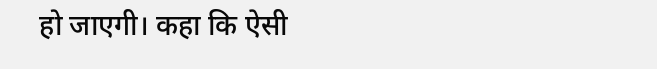हो जाएगी। कहा कि ऐसी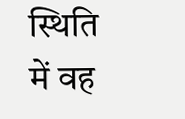स्थिति में वह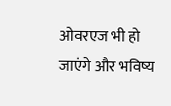ओवरएज भी हो जाएंगे और भविष्य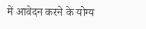में आवेदन करने के योग्य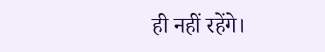ही नहीं रहेंगे।